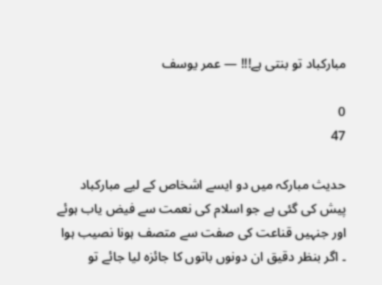مبارکباد تو بنتی ہے!!! — عمر یوسف

0
47

حدیث مبارکہ میں دو ایسے اشخاص کے لیے مبارکباد پیش کی گئی ہے جو اسلام کی نعمت سے فیض یاب ہوئے اور جنہیں قناعت کی صفت سے متصف ہونا نصیب ہوا ۔ اگر بنظر دقیق ان دونوں باتوں کا جائزہ لیا جائے تو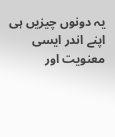یہ دونوں چیزیں ہی اپنے اندر ایسی معنویت اور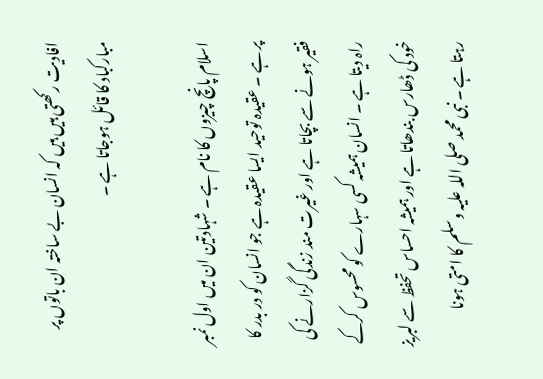افادیت رکھتی ہیں ہیں کہ انسان بے ساختہ ان باتوں پر مبارکباد کا قائل ہوجاتا ہے ۔

اسلام پانچ چیزوں کا نام ہے ۔ شہادتین ان میں اول نمبر پر ہے ۔ عقیدہ توحید ایسا عقیدہ ہے جو انسان کو در بدر کا فقیر ہونے سے بچاتا ہے اور غیرت مند زندگی گزارنے کی راہ دیتا ہے ۔ انسان ہمیشہ کسی سہارے کو محسوس کرکے خود کی ڈھارس بندھاتا ہے اور ہمیشہ احساس تحفظ سے لبریز رہتا ہے ۔ نبی محمد صلی اللہ علیہ وسلم کا امتی ہونا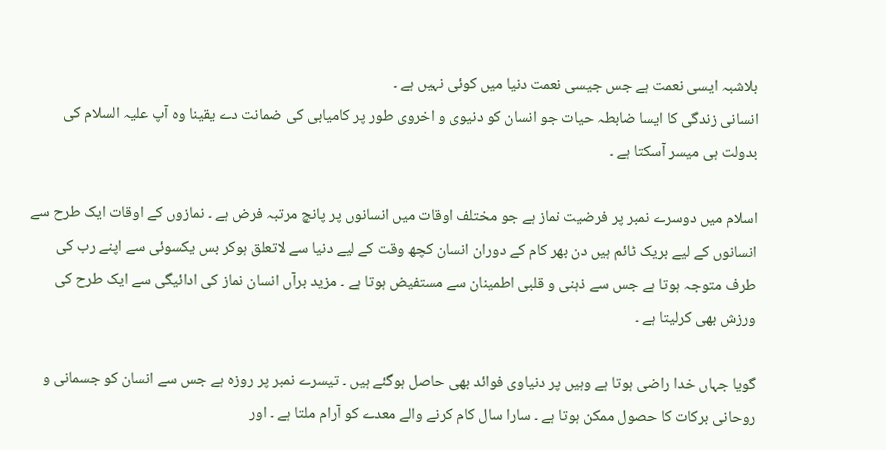بلاشبہ ایسی نعمت ہے جس جیسی نعمت دنیا میں کوئی نہیں ہے ۔
انسانی زندگی کا ایسا ضابطہ حیات جو انسان کو دنیوی و اخروی طور پر کامیابی کی ضمانت دے یقینا وہ آپ علیہ السلام کی بدولت ہی میسر آسکتا ہے ۔

اسلام میں دوسرے نمبر پر فرضیت نماز ہے جو مختلف اوقات میں انسانوں پر پانچ مرتبہ فرض ہے ۔ نمازوں کے اوقات ایک طرح سے انسانوں کے لیے بریک ٹائم ہیں دن بھر کام کے دوران انسان کچھ وقت کے لیے دنیا سے لاتعلق ہوکر بس یکسوئی سے اپنے رب کی طرف متوجہ ہوتا ہے جس سے ذہنی و قلبی اطمینان سے مستفیض ہوتا ہے ۔ مزید برآں انسان نماز کی ادائیگی سے ایک طرح کی ورزش بھی کرلیتا ہے ۔

گویا جہاں خدا راضی ہوتا ہے وہیں پر دنیاوی فوائد بھی حاصل ہوگئے ہیں ۔ تیسرے نمبر پر روزہ ہے جس سے انسان کو جسمانی و روحانی برکات کا حصول ممکن ہوتا ہے ۔ سارا سال کام کرنے والے معدے کو آرام ملتا ہے ۔ اور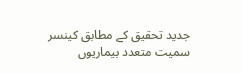جدید تحقیق کے مطابق کینسر سمیت متعدد بیماریوں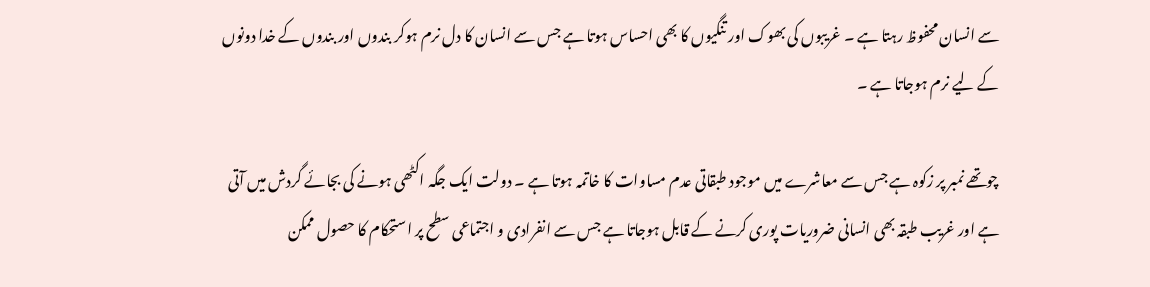سے انسان محفوظ رہتا ہے ۔ غریبوں کی بھوک اور تنگیوں کا بھی احساس ہوتا ہے جس سے انسان کا دل نرم ہوکر بندوں اور بندوں کے خدا دونوں کے لیے نرم ہوجاتا ہے ۔

چوتھے نمبر پر زکوہ ہے جس سے معاشرے میں موجود طبقاتی عدم مساوات کا خاتمہ ہوتا ہے ۔ دولت ایک جگہ اکٹھی ہونے کی بجائے گردش میں آتی ہے اور غریب طبقہ بھی انسانی ضروریات پوری کرنے کے قابل ہوجاتا ہے جس سے انفرادی و اجتماعی سطح پر استحکام کا حصول ممکن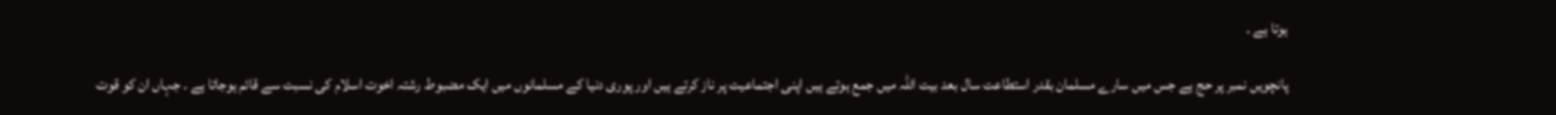ہوتا ہے ۔

پانچویں نمبر پر حج ہے جس میں سارے مسلمان بقدر استطاعت سال بعد بیت اللہ میں جمع ہوتے ہیں اپنی اجتماعیت پر ناز کرتے ہیں اور پوری دنیا کے مسلمانوں میں ایک مضبوط رشتہ اخوت اسلام کی نسبت سے قائم ہوجاتا ہے ۔ جہاں ان کو قوت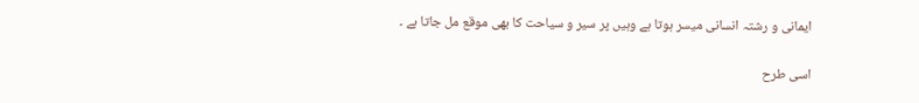ایمانی و رشتہ انسانی میسر ہوتا ہے وہیں پر سیر و سیاحت کا بھی موقع مل جاتا ہے ۔

اسی طرح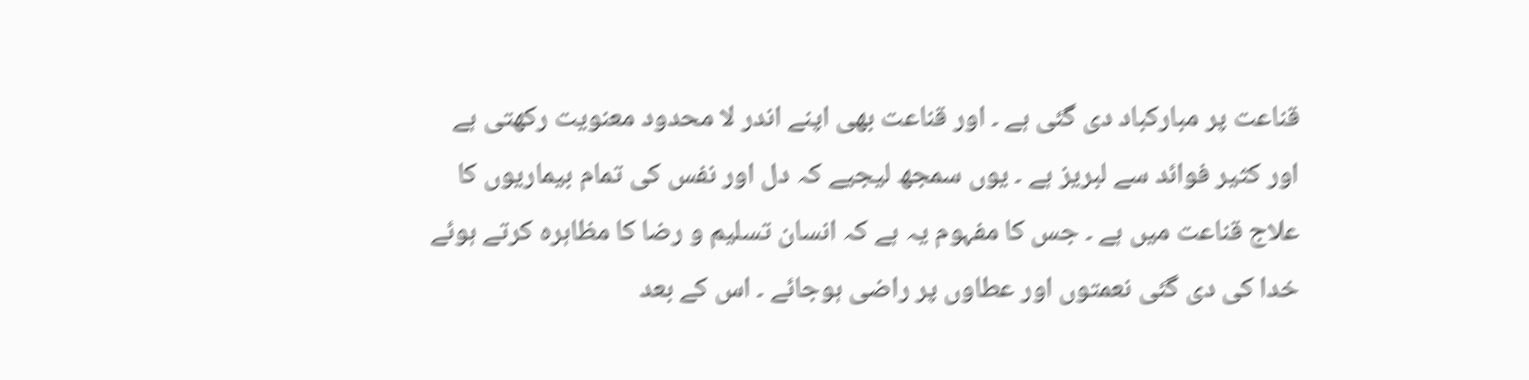قناعت پر مبارکباد دی گئی ہے ۔ اور قناعت بھی اپنے اندر لا محدود معنویت رکھتی ہے اور کثیر فوائد سے لبریز ہے ۔ یوں سمجھ لیجیے کہ دل اور نفس کی تمام بیماریوں کا علاج قناعت میں ہے ۔ جس کا مفہوم یہ ہے کہ انسان تسلیم و رضا کا مظاہرہ کرتے ہوئے خدا کی دی گئی نعمتوں اور عطاوں پر راضی ہوجائے ۔ اس کے بعد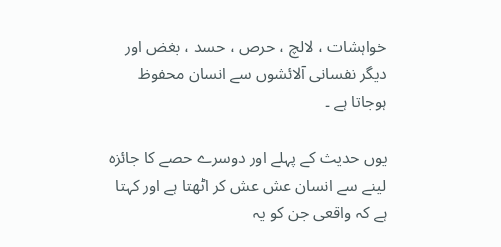خواہشات ، لالچ ، حرص ، حسد ، بغض اور دیگر نفسانی آلائشوں سے انسان محفوظ ہوجاتا ہے ۔

یوں حدیث کے پہلے اور دوسرے حصے کا جائزہ لینے سے انسان عش عش کر اٹھتا ہے اور کہتا ہے کہ واقعی جن کو یہ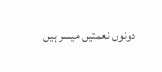دونوں نعمتیں میسر ہیں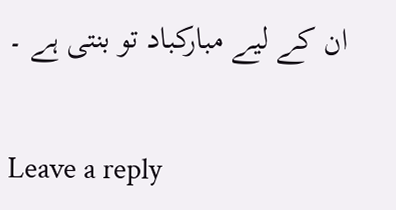ان کے لیے مبارکباد تو بنتی ہے ۔

Leave a reply